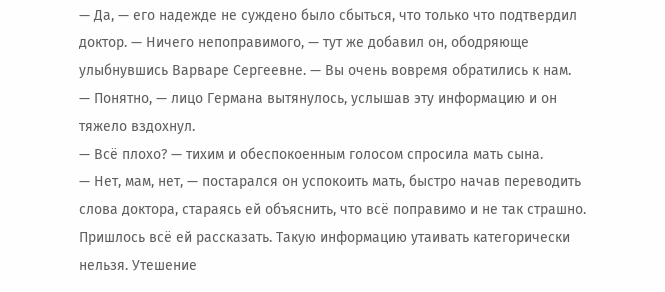— Да, — его надежде не суждено было сбыться, что только что подтвердил доктор. — Ничего непоправимого, — тут же добавил он, ободряюще улыбнувшись Варваре Сергеевне. — Вы очень вовремя обратились к нам.
— Понятно, — лицо Германа вытянулось, услышав эту информацию и он тяжело вздохнул.
— Всё плохо? — тихим и обеспокоенным голосом спросила мать сына.
— Нет, мам, нет, — постарался он успокоить мать, быстро начав переводить слова доктора, стараясь ей объяснить, что всё поправимо и не так страшно.
Пришлось всё ей рассказать. Такую информацию утаивать категорически нельзя. Утешение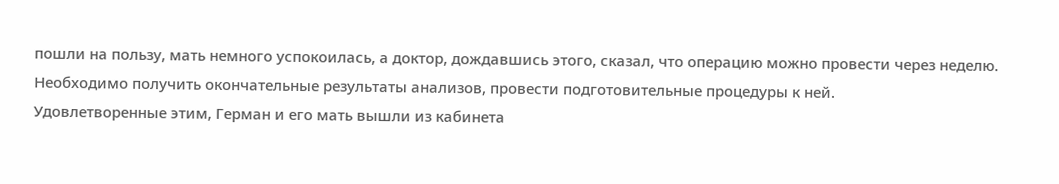пошли на пользу, мать немного успокоилась, а доктор, дождавшись этого, сказал, что операцию можно провести через неделю. Необходимо получить окончательные результаты анализов, провести подготовительные процедуры к ней.
Удовлетворенные этим, Герман и его мать вышли из кабинета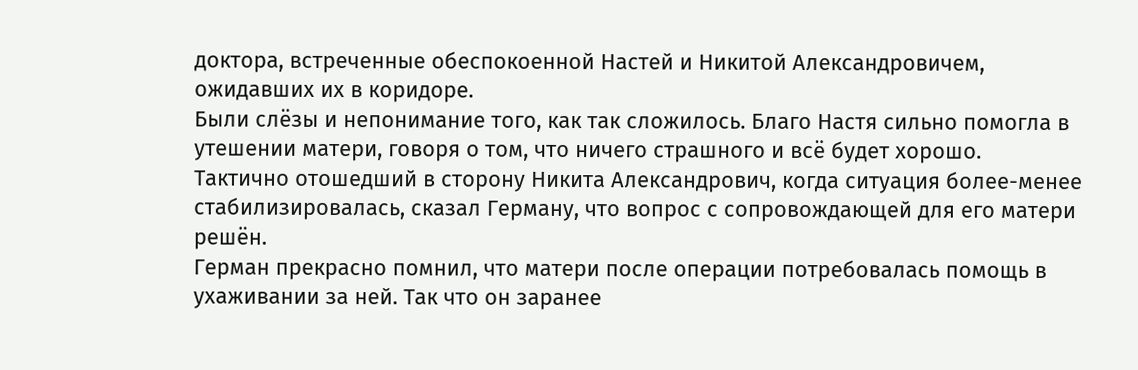доктора, встреченные обеспокоенной Настей и Никитой Александровичем, ожидавших их в коридоре.
Были слёзы и непонимание того, как так сложилось. Благо Настя сильно помогла в утешении матери, говоря о том, что ничего страшного и всё будет хорошо.
Тактично отошедший в сторону Никита Александрович, когда ситуация более-менее стабилизировалась, сказал Герману, что вопрос с сопровождающей для его матери решён.
Герман прекрасно помнил, что матери после операции потребовалась помощь в ухаживании за ней. Так что он заранее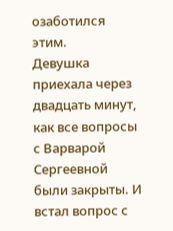озаботился этим.
Девушка приехала через двадцать минут, как все вопросы с Варварой Сергеевной были закрыты. И встал вопрос с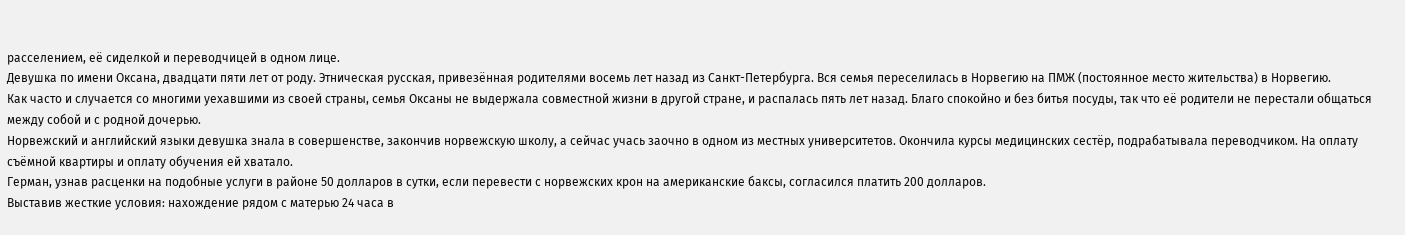расселением, её сиделкой и переводчицей в одном лице.
Девушка по имени Оксана, двадцати пяти лет от роду. Этническая русская, привезённая родителями восемь лет назад из Санкт-Петербурга. Вся семья переселилась в Норвегию на ПМЖ (постоянное место жительства) в Норвегию.
Как часто и случается со многими уехавшими из своей страны, семья Оксаны не выдержала совместной жизни в другой стране, и распалась пять лет назад. Благо спокойно и без битья посуды, так что её родители не перестали общаться между собой и с родной дочерью.
Норвежский и английский языки девушка знала в совершенстве, закончив норвежскую школу, а сейчас учась заочно в одном из местных университетов. Окончила курсы медицинских сестёр, подрабатывала переводчиком. На оплату съёмной квартиры и оплату обучения ей хватало.
Герман, узнав расценки на подобные услуги в районе 50 долларов в сутки, если перевести с норвежских крон на американские баксы, согласился платить 200 долларов.
Выставив жесткие условия: нахождение рядом с матерью 24 часа в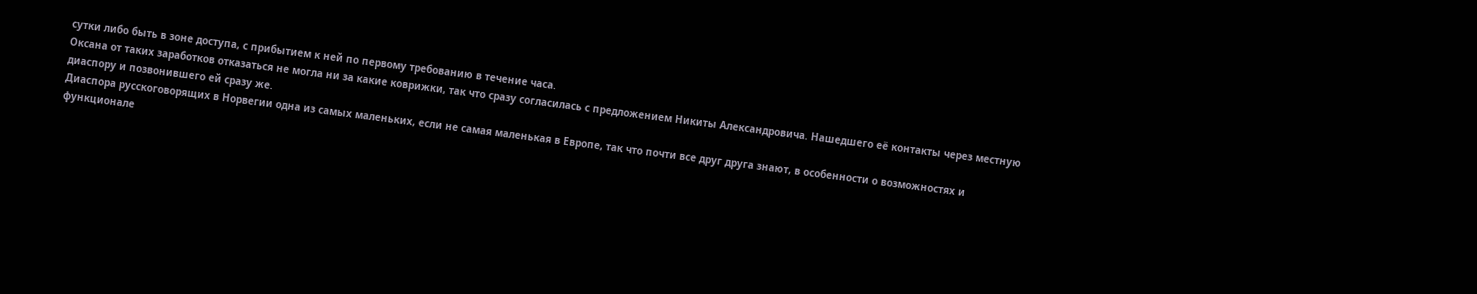сутки либо быть в зоне доступа, с прибытием к ней по первому требованию в течение часа.
Оксана от таких заработков отказаться не могла ни за какие коврижки, так что сразу согласилась с предложением Никиты Александровича. Нашедшего её контакты через местную диаспору и позвонившего ей сразу же.
Диаспора русскоговорящих в Норвегии одна из самых маленьких, если не самая маленькая в Европе, так что почти все друг друга знают, в особенности о возможностях и функционале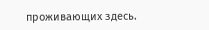проживающих здесь.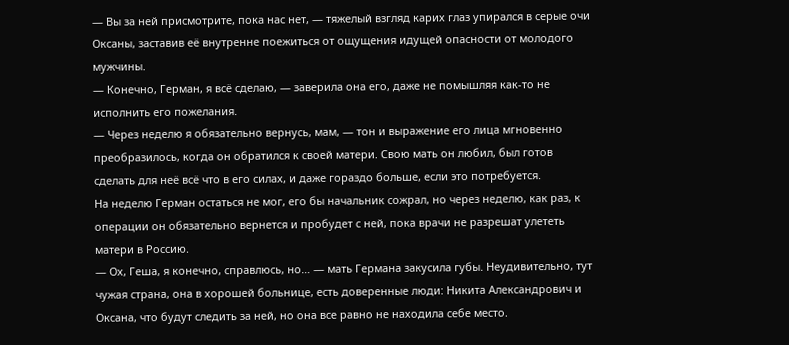— Вы за ней присмотрите, пока нас нет, — тяжелый взгляд карих глаз упирался в серые очи Оксаны, заставив её внутренне поежиться от ощущения идущей опасности от молодого мужчины.
— Конечно, Герман, я всё сделаю, — заверила она его, даже не помышляя как-то не исполнить его пожелания.
— Через неделю я обязательно вернусь, мам, — тон и выражение его лица мгновенно преобразилось, когда он обратился к своей матери. Свою мать он любил, был готов сделать для неё всё что в его силах, и даже гораздо больше, если это потребуется.
На неделю Герман остаться не мог, его бы начальник сожрал, но через неделю, как раз, к операции он обязательно вернется и пробудет с ней, пока врачи не разрешат улететь матери в Россию.
— Ох, Геша, я конечно, справлюсь, но… — мать Германа закусила губы. Неудивительно, тут чужая страна, она в хорошей больнице, есть доверенные люди: Никита Александрович и Оксана, что будут следить за ней, но она все равно не находила себе место.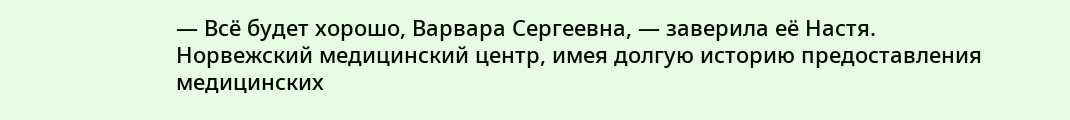— Всё будет хорошо, Варвара Сергеевна, — заверила её Настя.
Норвежский медицинский центр, имея долгую историю предоставления медицинских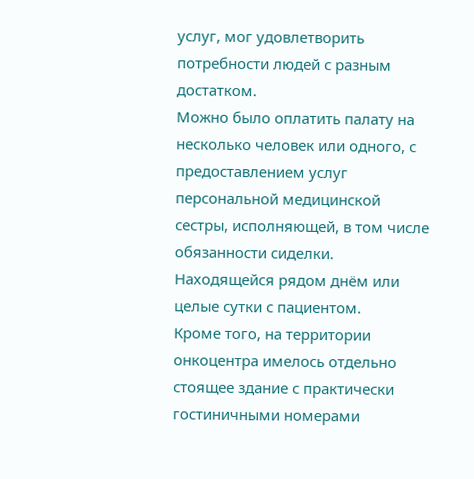услуг, мог удовлетворить потребности людей с разным достатком.
Можно было оплатить палату на несколько человек или одного, с предоставлением услуг персональной медицинской сестры, исполняющей, в том числе обязанности сиделки. Находящейся рядом днём или целые сутки с пациентом.
Кроме того, на территории онкоцентра имелось отдельно стоящее здание с практически гостиничными номерами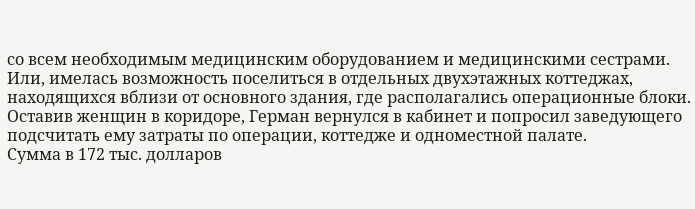со всем необходимым медицинским оборудованием и медицинскими сестрами.
Или, имелась возможность поселиться в отдельных двухэтажных коттеджах, находящихся вблизи от основного здания, где располагались операционные блоки.
Оставив женщин в коридоре, Герман вернулся в кабинет и попросил заведующего подсчитать ему затраты по операции, коттедже и одноместной палате.
Сумма в 172 тыс. долларов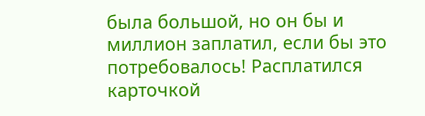была большой, но он бы и миллион заплатил, если бы это потребовалось! Расплатился карточкой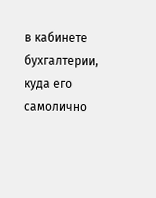в кабинете бухгалтерии, куда его самолично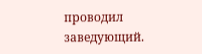проводил заведующий.